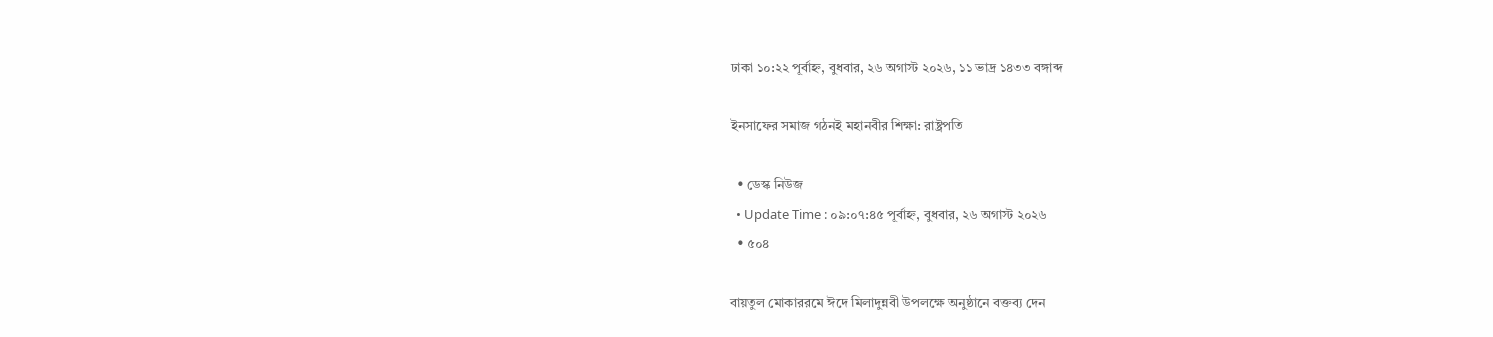ঢাকা ১০:২২ পূর্বাহ্ন, বুধবার, ২৬ অগাস্ট ২০২৬, ১১ ভাদ্র ১৪৩৩ বঙ্গাব্দ

ইনসাফের সমাজ গঠনই মহানবীর শিক্ষা: রাষ্ট্রপতি

  • ডেস্ক নিউজ
  • Update Time : ০৯:০৭:৪৫ পূর্বাহ্ন, বুধবার, ২৬ অগাস্ট ২০২৬
  • ৫০৪

বায়তুল মোকাররমে ঈদে মিলাদুন্নবী উপলক্ষে অনুষ্ঠানে বক্তব্য দেন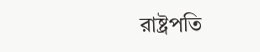রাষ্ট্রপতি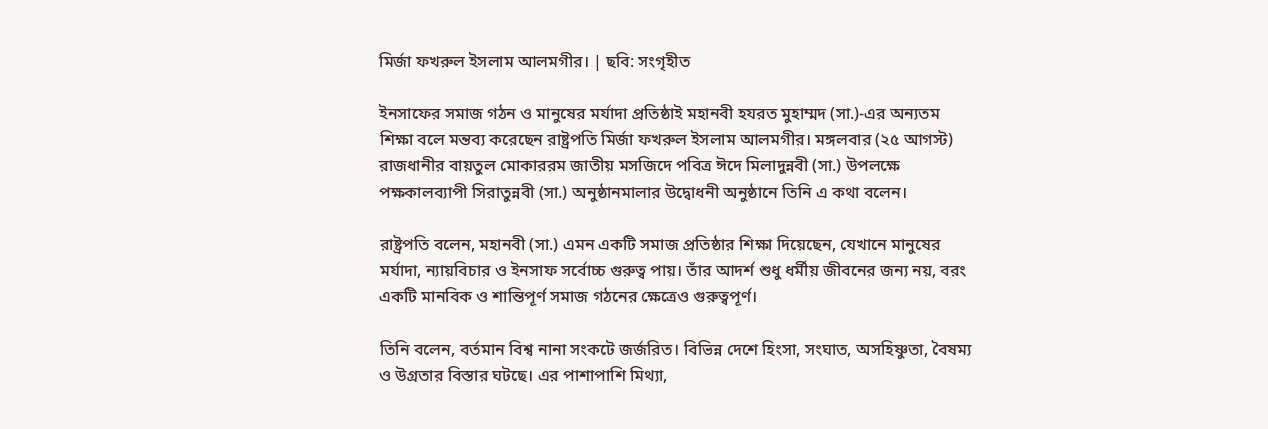মির্জা ফখরুল ইসলাম আলমগীর। | ছবি: সংগৃহীত

ইনসাফের সমাজ গঠন ও মানুষের মর্যাদা প্রতিষ্ঠাই মহানবী হযরত মুহাম্মদ (সা.)-এর অন্যতম শিক্ষা বলে মন্তব্য করেছেন রাষ্ট্রপতি মির্জা ফখরুল ইসলাম আলমগীর। মঙ্গলবার (২৫ আগস্ট) রাজধানীর বায়তুল মোকাররম জাতীয় মসজিদে পবিত্র ঈদে মিলাদুন্নবী (সা.) উপলক্ষে পক্ষকালব্যাপী সিরাতুন্নবী (সা.) অনুষ্ঠানমালার উদ্বোধনী অনুষ্ঠানে তিনি এ কথা বলেন।

রাষ্ট্রপতি বলেন, মহানবী (সা.) এমন একটি সমাজ প্রতিষ্ঠার শিক্ষা দিয়েছেন, যেখানে মানুষের মর্যাদা, ন্যায়বিচার ও ইনসাফ সর্বোচ্চ গুরুত্ব পায়। তাঁর আদর্শ শুধু ধর্মীয় জীবনের জন্য নয়, বরং একটি মানবিক ও শান্তিপূর্ণ সমাজ গঠনের ক্ষেত্রেও গুরুত্বপূর্ণ।

তিনি বলেন, বর্তমান বিশ্ব নানা সংকটে জর্জরিত। বিভিন্ন দেশে হিংসা, সংঘাত, অসহিষ্ণুতা, বৈষম্য ও উগ্রতার বিস্তার ঘটছে। এর পাশাপাশি মিথ্যা,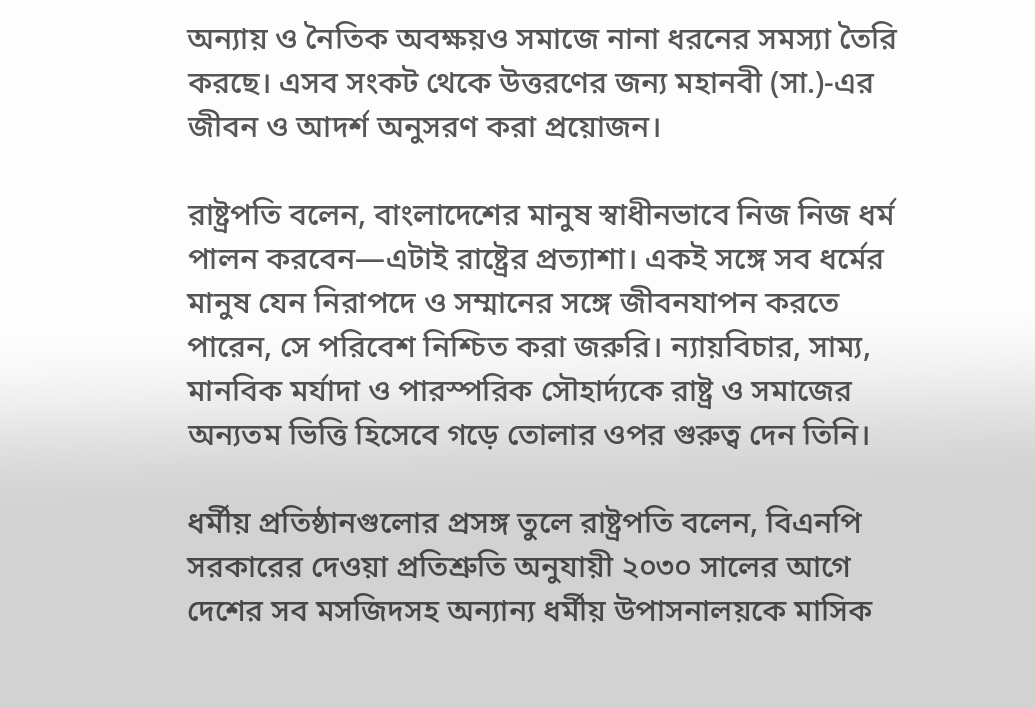অন্যায় ও নৈতিক অবক্ষয়ও সমাজে নানা ধরনের সমস্যা তৈরি করছে। এসব সংকট থেকে উত্তরণের জন্য মহানবী (সা.)-এর জীবন ও আদর্শ অনুসরণ করা প্রয়োজন।

রাষ্ট্রপতি বলেন, বাংলাদেশের মানুষ স্বাধীনভাবে নিজ নিজ ধর্ম পালন করবেন—এটাই রাষ্ট্রের প্রত্যাশা। একই সঙ্গে সব ধর্মের মানুষ যেন নিরাপদে ও সম্মানের সঙ্গে জীবনযাপন করতে পারেন, সে পরিবেশ নিশ্চিত করা জরুরি। ন্যায়বিচার, সাম্য, মানবিক মর্যাদা ও পারস্পরিক সৌহার্দ্যকে রাষ্ট্র ও সমাজের অন্যতম ভিত্তি হিসেবে গড়ে তোলার ওপর গুরুত্ব দেন তিনি।

ধর্মীয় প্রতিষ্ঠানগুলোর প্রসঙ্গ তুলে রাষ্ট্রপতি বলেন, বিএনপি সরকারের দেওয়া প্রতিশ্রুতি অনুযায়ী ২০৩০ সালের আগে দেশের সব মসজিদসহ অন্যান্য ধর্মীয় উপাসনালয়কে মাসিক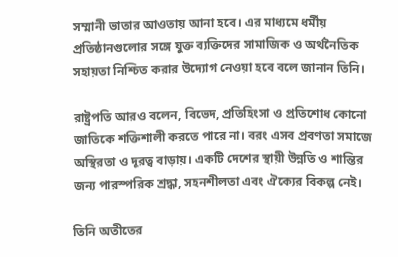সম্মানী ভাতার আওতায় আনা হবে। এর মাধ্যমে ধর্মীয় প্রতিষ্ঠানগুলোর সঙ্গে যুক্ত ব্যক্তিদের সামাজিক ও অর্থনৈতিক সহায়তা নিশ্চিত করার উদ্যোগ নেওয়া হবে বলে জানান তিনি।

রাষ্ট্রপতি আরও বলেন, বিভেদ, প্রতিহিংসা ও প্রতিশোধ কোনো জাতিকে শক্তিশালী করতে পারে না। বরং এসব প্রবণতা সমাজে অস্থিরতা ও দূরত্ব বাড়ায়। একটি দেশের স্থায়ী উন্নতি ও শান্তির জন্য পারস্পরিক শ্রদ্ধা, সহনশীলতা এবং ঐক্যের বিকল্প নেই।

তিনি অতীতের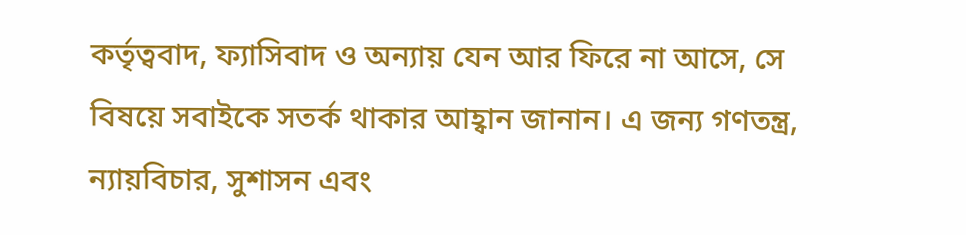কর্তৃত্ববাদ, ফ্যাসিবাদ ও অন্যায় যেন আর ফিরে না আসে, সে বিষয়ে সবাইকে সতর্ক থাকার আহ্বান জানান। এ জন্য গণতন্ত্র, ন্যায়বিচার, সুশাসন এবং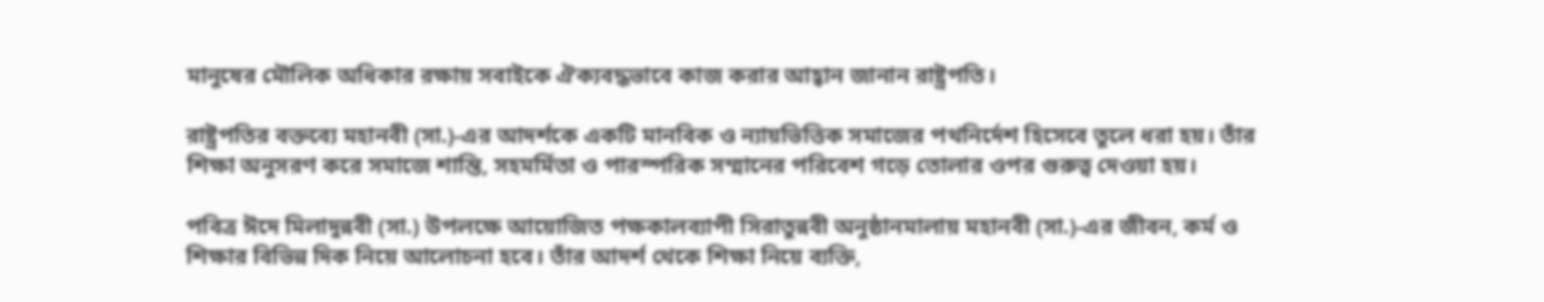মানুষের মৌলিক অধিকার রক্ষায় সবাইকে ঐক্যবদ্ধভাবে কাজ করার আহ্বান জানান রাষ্ট্রপতি।

রাষ্ট্রপতির বক্তব্যে মহানবী (সা.)-এর আদর্শকে একটি মানবিক ও ন্যায়ভিত্তিক সমাজের পথনির্দেশ হিসেবে তুলে ধরা হয়। তাঁর শিক্ষা অনুসরণ করে সমাজে শান্তি, সহমর্মিতা ও পারস্পরিক সম্মানের পরিবেশ গড়ে তোলার ওপর গুরুত্ব দেওয়া হয়।

পবিত্র ঈদে মিলাদুন্নবী (সা.) উপলক্ষে আয়োজিত পক্ষকালব্যাপী সিরাতুন্নবী অনুষ্ঠানমালায় মহানবী (সা.)-এর জীবন, কর্ম ও শিক্ষার বিভিন্ন দিক নিয়ে আলোচনা হবে। তাঁর আদর্শ থেকে শিক্ষা নিয়ে ব্যক্তি,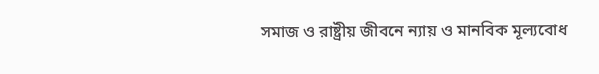সমাজ ও রাষ্ট্রীয় জীবনে ন্যায় ও মানবিক মূল্যবোধ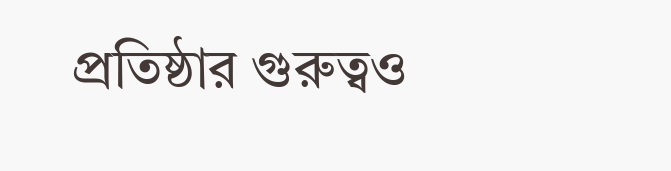প্রতিষ্ঠার গুরুত্বও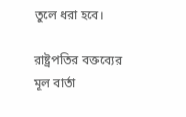তুলে ধরা হবে।

রাষ্ট্রপতির বক্তব্যের মূল বার্তা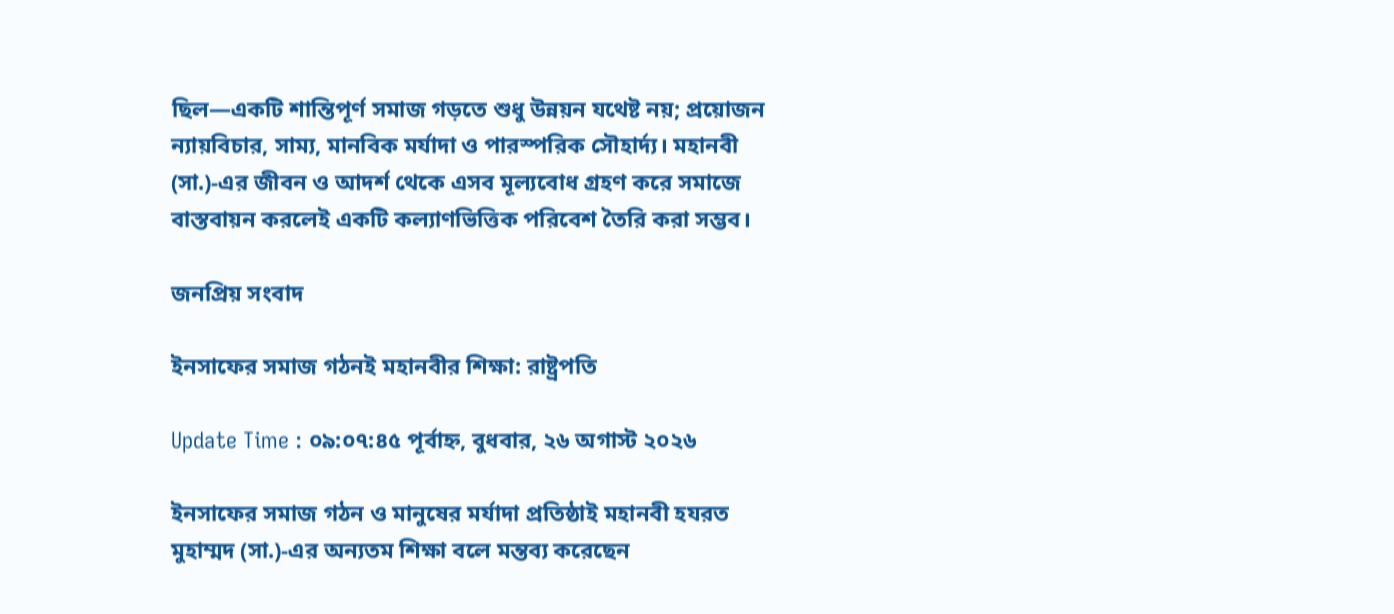ছিল—একটি শান্তিপূর্ণ সমাজ গড়তে শুধু উন্নয়ন যথেষ্ট নয়; প্রয়োজন ন্যায়বিচার, সাম্য, মানবিক মর্যাদা ও পারস্পরিক সৌহার্দ্য। মহানবী (সা.)-এর জীবন ও আদর্শ থেকে এসব মূল্যবোধ গ্রহণ করে সমাজে বাস্তবায়ন করলেই একটি কল্যাণভিত্তিক পরিবেশ তৈরি করা সম্ভব।

জনপ্রিয় সংবাদ

ইনসাফের সমাজ গঠনই মহানবীর শিক্ষা: রাষ্ট্রপতি

Update Time : ০৯:০৭:৪৫ পূর্বাহ্ন, বুধবার, ২৬ অগাস্ট ২০২৬

ইনসাফের সমাজ গঠন ও মানুষের মর্যাদা প্রতিষ্ঠাই মহানবী হযরত মুহাম্মদ (সা.)-এর অন্যতম শিক্ষা বলে মন্তব্য করেছেন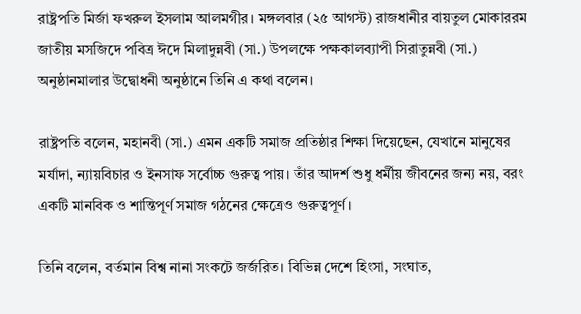রাষ্ট্রপতি মির্জা ফখরুল ইসলাম আলমগীর। মঙ্গলবার (২৫ আগস্ট) রাজধানীর বায়তুল মোকাররম জাতীয় মসজিদে পবিত্র ঈদে মিলাদুন্নবী (সা.) উপলক্ষে পক্ষকালব্যাপী সিরাতুন্নবী (সা.) অনুষ্ঠানমালার উদ্বোধনী অনুষ্ঠানে তিনি এ কথা বলেন।

রাষ্ট্রপতি বলেন, মহানবী (সা.) এমন একটি সমাজ প্রতিষ্ঠার শিক্ষা দিয়েছেন, যেখানে মানুষের মর্যাদা, ন্যায়বিচার ও ইনসাফ সর্বোচ্চ গুরুত্ব পায়। তাঁর আদর্শ শুধু ধর্মীয় জীবনের জন্য নয়, বরং একটি মানবিক ও শান্তিপূর্ণ সমাজ গঠনের ক্ষেত্রেও গুরুত্বপূর্ণ।

তিনি বলেন, বর্তমান বিশ্ব নানা সংকটে জর্জরিত। বিভিন্ন দেশে হিংসা, সংঘাত,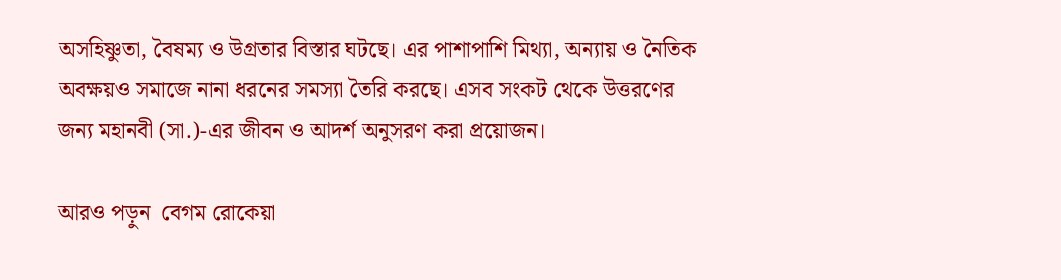অসহিষ্ণুতা, বৈষম্য ও উগ্রতার বিস্তার ঘটছে। এর পাশাপাশি মিথ্যা, অন্যায় ও নৈতিক অবক্ষয়ও সমাজে নানা ধরনের সমস্যা তৈরি করছে। এসব সংকট থেকে উত্তরণের জন্য মহানবী (সা.)-এর জীবন ও আদর্শ অনুসরণ করা প্রয়োজন।

আরও পড়ুন  বেগম রোকেয়া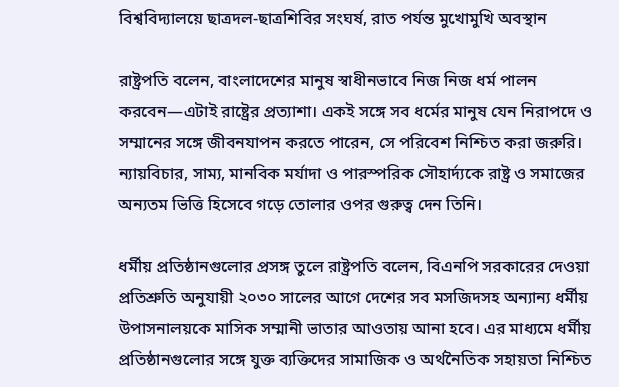বিশ্ববিদ্যালয়ে ছাত্রদল-ছাত্রশিবির সংঘর্ষ, রাত পর্যন্ত মুখোমুখি অবস্থান

রাষ্ট্রপতি বলেন, বাংলাদেশের মানুষ স্বাধীনভাবে নিজ নিজ ধর্ম পালন করবেন—এটাই রাষ্ট্রের প্রত্যাশা। একই সঙ্গে সব ধর্মের মানুষ যেন নিরাপদে ও সম্মানের সঙ্গে জীবনযাপন করতে পারেন, সে পরিবেশ নিশ্চিত করা জরুরি। ন্যায়বিচার, সাম্য, মানবিক মর্যাদা ও পারস্পরিক সৌহার্দ্যকে রাষ্ট্র ও সমাজের অন্যতম ভিত্তি হিসেবে গড়ে তোলার ওপর গুরুত্ব দেন তিনি।

ধর্মীয় প্রতিষ্ঠানগুলোর প্রসঙ্গ তুলে রাষ্ট্রপতি বলেন, বিএনপি সরকারের দেওয়া প্রতিশ্রুতি অনুযায়ী ২০৩০ সালের আগে দেশের সব মসজিদসহ অন্যান্য ধর্মীয় উপাসনালয়কে মাসিক সম্মানী ভাতার আওতায় আনা হবে। এর মাধ্যমে ধর্মীয় প্রতিষ্ঠানগুলোর সঙ্গে যুক্ত ব্যক্তিদের সামাজিক ও অর্থনৈতিক সহায়তা নিশ্চিত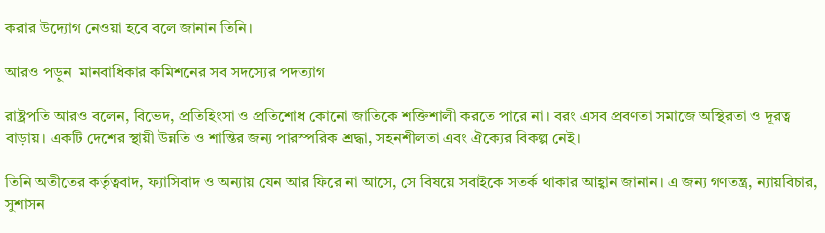করার উদ্যোগ নেওয়া হবে বলে জানান তিনি।

আরও পড়ুন  মানবাধিকার কমিশনের সব সদস্যের পদত্যাগ

রাষ্ট্রপতি আরও বলেন, বিভেদ, প্রতিহিংসা ও প্রতিশোধ কোনো জাতিকে শক্তিশালী করতে পারে না। বরং এসব প্রবণতা সমাজে অস্থিরতা ও দূরত্ব বাড়ায়। একটি দেশের স্থায়ী উন্নতি ও শান্তির জন্য পারস্পরিক শ্রদ্ধা, সহনশীলতা এবং ঐক্যের বিকল্প নেই।

তিনি অতীতের কর্তৃত্ববাদ, ফ্যাসিবাদ ও অন্যায় যেন আর ফিরে না আসে, সে বিষয়ে সবাইকে সতর্ক থাকার আহ্বান জানান। এ জন্য গণতন্ত্র, ন্যায়বিচার, সুশাসন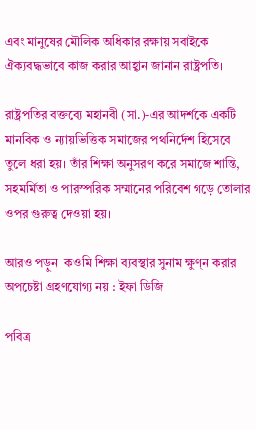এবং মানুষের মৌলিক অধিকার রক্ষায় সবাইকে ঐক্যবদ্ধভাবে কাজ করার আহ্বান জানান রাষ্ট্রপতি।

রাষ্ট্রপতির বক্তব্যে মহানবী (সা.)-এর আদর্শকে একটি মানবিক ও ন্যায়ভিত্তিক সমাজের পথনির্দেশ হিসেবে তুলে ধরা হয়। তাঁর শিক্ষা অনুসরণ করে সমাজে শান্তি, সহমর্মিতা ও পারস্পরিক সম্মানের পরিবেশ গড়ে তোলার ওপর গুরুত্ব দেওয়া হয়।

আরও পড়ুন  কওমি শিক্ষা ব্যবস্থার সুনাম ক্ষুণ্ন করার অপচেষ্টা গ্রহণযোগ্য নয় : ইফা ডিজি

পবিত্র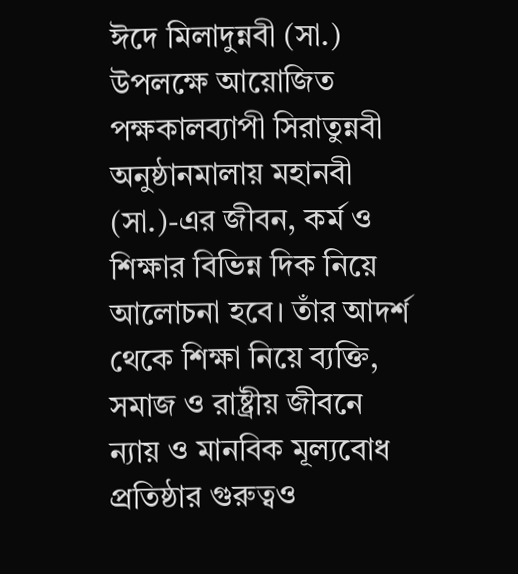ঈদে মিলাদুন্নবী (সা.) উপলক্ষে আয়োজিত পক্ষকালব্যাপী সিরাতুন্নবী অনুষ্ঠানমালায় মহানবী (সা.)-এর জীবন, কর্ম ও শিক্ষার বিভিন্ন দিক নিয়ে আলোচনা হবে। তাঁর আদর্শ থেকে শিক্ষা নিয়ে ব্যক্তি, সমাজ ও রাষ্ট্রীয় জীবনে ন্যায় ও মানবিক মূল্যবোধ প্রতিষ্ঠার গুরুত্বও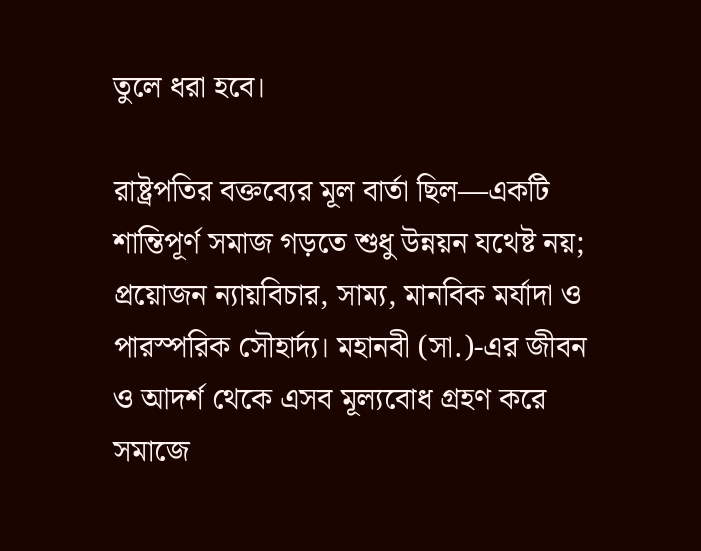তুলে ধরা হবে।

রাষ্ট্রপতির বক্তব্যের মূল বার্তা ছিল—একটি শান্তিপূর্ণ সমাজ গড়তে শুধু উন্নয়ন যথেষ্ট নয়; প্রয়োজন ন্যায়বিচার, সাম্য, মানবিক মর্যাদা ও পারস্পরিক সৌহার্দ্য। মহানবী (সা.)-এর জীবন ও আদর্শ থেকে এসব মূল্যবোধ গ্রহণ করে সমাজে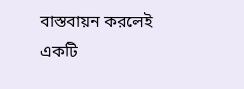বাস্তবায়ন করলেই একটি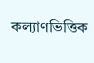কল্যাণভিত্তিক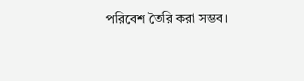পরিবেশ তৈরি করা সম্ভব।